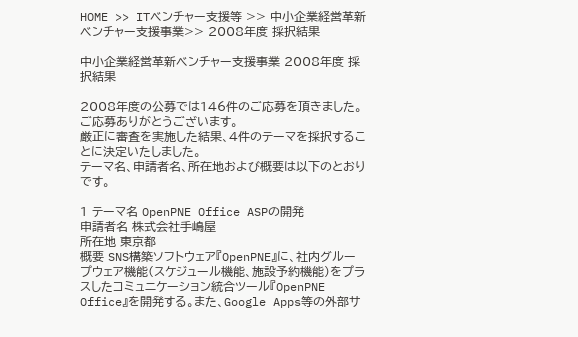HOME >> ITベンチャー支援等 >> 中小企業経営革新ベンチャー支援事業>> 2008年度 採択結果

中小企業経営革新ベンチャー支援事業 2008年度 採択結果

2008年度の公募では146件のご応募を頂きました。
ご応募ありがとうございます。
厳正に審査を実施した結果、4件のテーマを採択することに決定いたしました。
テーマ名、申請者名、所在地および概要は以下のとおりです。

1 テーマ名 OpenPNE Office ASPの開発
申請者名 株式会社手嶋屋
所在地 東京都
概要 SNS構築ソフトウェア『OpenPNE』に、社内グループウェア機能(スケジュール機能、施設予約機能)をプラスしたコミュニケーション統合ツール『OpenPNE Office』を開発する。また、Google Apps等の外部サ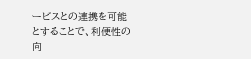ービスとの連携を可能とすることで、利便性の向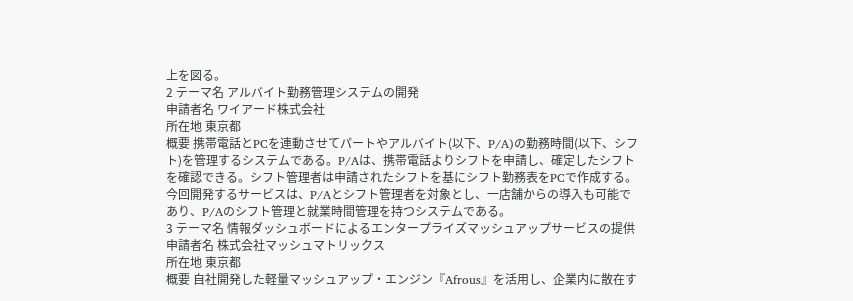上を図る。
2 テーマ名 アルバイト勤務管理システムの開発
申請者名 ワイアード株式会社
所在地 東京都
概要 携帯電話とPCを連動させてパートやアルバイト(以下、P/A)の勤務時間(以下、シフト)を管理するシステムである。P/Aは、携帯電話よりシフトを申請し、確定したシフトを確認できる。シフト管理者は申請されたシフトを基にシフト勤務表をPCで作成する。今回開発するサービスは、P/Aとシフト管理者を対象とし、一店舗からの導入も可能であり、P/Aのシフト管理と就業時間管理を持つシステムである。
3 テーマ名 情報ダッシュボードによるエンタープライズマッシュアップサービスの提供
申請者名 株式会社マッシュマトリックス
所在地 東京都
概要 自社開発した軽量マッシュアップ・エンジン『Afrous』を活用し、企業内に散在す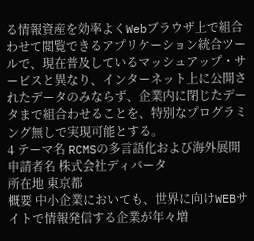る情報資産を効率よくWebブラウザ上で組合わせて閲覧できるアプリケーション統合ツールで、現在普及しているマッシュアップ・サービスと異なり、インターネット上に公開されたデータのみならず、企業内に閉じたデータまで組合わせることを、特別なプログラミング無しで実現可能とする。
4 テーマ名 RCMSの多言語化および海外展開
申請者名 株式会社ディバータ
所在地 東京都
概要 中小企業においても、世界に向けWEBサイトで情報発信する企業が年々増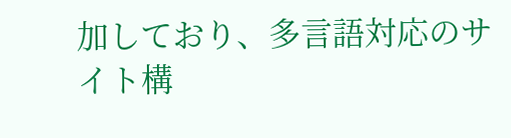加しており、多言語対応のサイト構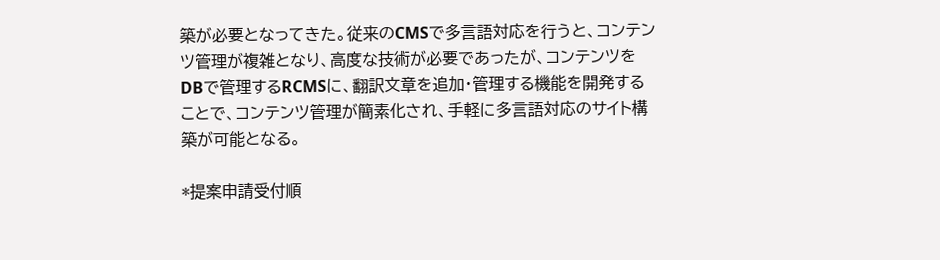築が必要となってきた。従来のCMSで多言語対応を行うと、コンテンツ管理が複雑となり、高度な技術が必要であったが、コンテンツをDBで管理するRCMSに、翻訳文章を追加・管理する機能を開発することで、コンテンツ管理が簡素化され、手軽に多言語対応のサイト構築が可能となる。

*提案申請受付順